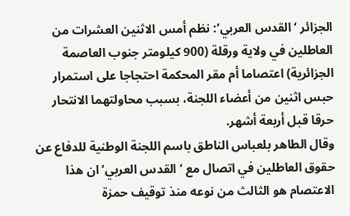الجزائر ‘القدس العربي’: نظم أمس الاثنين العشرات من العاطلين في ولاية ورقلة (900 كيلومتر جنوب العاصمة الجزائرية) اعتصاما أم مقر المحكمة احتجاجا على استمرار حبس اثنين من أعضاء اللجنة، بسبب محاولتهما الانتحار حرقا قبل أربعة أشهر.
وقال الطاهر بلعباس الناطق باسم اللجنة الوطنية للدفاع عن حقوق العاطلين في اتصال مع ‘القدس العربي’ ان هذا الاعتصام هو الثالث من نوعه منذ توقيف حمزة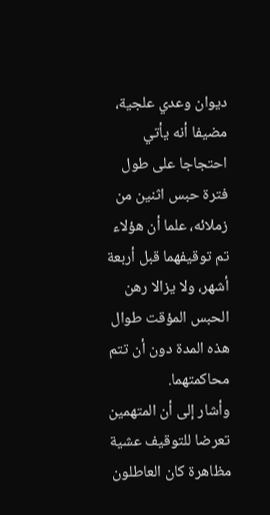ديوان وعدي علجية، مضيفا أنه يأتي احتجاجا على طول فترة حبس اثنين من زملائه، علما أن هؤلاء تم توقيفهما قبل أربعة أشهر، ولا يزالا رهن الحبس المؤقت طوال هذه المدة دون أن تتم محاكمتهما.
وأشار إلى أن المتهمين تعرضا للتوقيف عشية مظاهرة كان العاطلون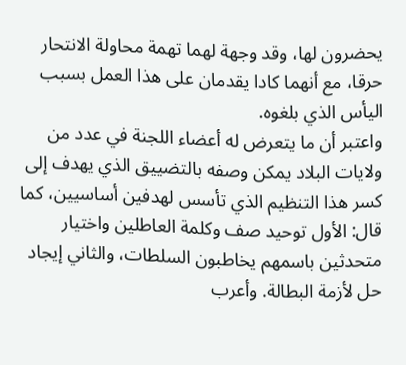يحضرون لها، وقد وجهة لهما تهمة محاولة الانتحار حرقا، مع أنهما كادا يقدمان على هذا العمل بسبب اليأس الذي بلغوه.
واعتبر أن ما يتعرض له أعضاء اللجنة في عدد من ولايات البلاد يمكن وصفه بالتضييق الذي يهدف إلى كسر هذا التنظيم الذي تأسس لهدفين أساسيين، كما قال: الأول توحيد صف وكلمة العاطلين واختيار متحدثين باسمهم يخاطبون السلطات، والثاني إيجاد حل لأزمة البطالة. وأعرب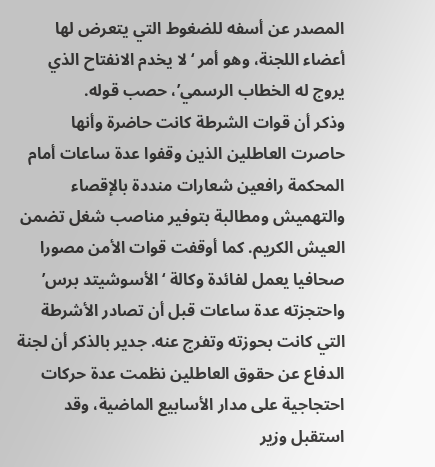المصدر عن أسفه للضغوط التي يتعرض لها أعضاء اللجنة، وهو أمر ‘لا يخدم الانفتاح الذي يروج له الخطاب الرسمي’، حصب قوله.
وذكر أن قوات الشرطة كانت حاضرة وأنها حاصرت العاطلين الذين وقفوا عدة ساعات أمام المحكمة رافعين شعارات منددة بالإقصاء والتهميش ومطالبة بتوفير مناصب شغل تضمن العيش الكريم. كما أوقفت قوات الأمن مصورا صحافيا يعمل لفائدة وكالة ‘الأسوشيتد برس’ واحتجزته عدة ساعات قبل أن تصادر الأشرطة التي كانت بحوزته وتفرج عنه. جدير بالذكر أن لجنة الدفاع عن حقوق العاطلين نظمت عدة حركات احتجاجية على مدار الأسابيع الماضية، وقد استقبل وزير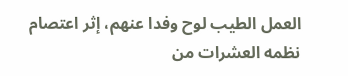العمل الطيب لوح وفدا عنهم، إثر اعتصام نظمه العشرات من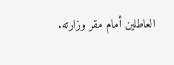العاطلين أمام مقر وزارته.